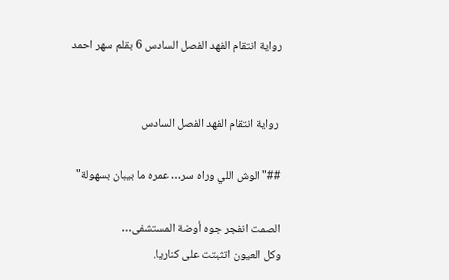رواية انتقام الفهد الفصل السادس 6 بقلم سهر احمد


 رواية انتقام الفهد الفصل السادس

##"الوش اللي وراه سر… عمره ما بيبان بسهولة"

الصمت انفجر جوه أوضة المستشفى…
وكل العيون اتثبتت على كناريا.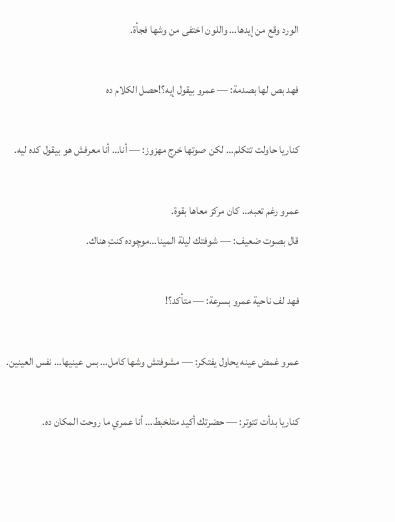الورد وقع من إيدها… واللون اختفى من وشها فجأة.

فهد بص لها بصدمة: — عمرو بيقول إيه؟!حصل الكلام ده

كناريا حاولت تتكلم… لكن صوتها خرج مهزوز: — أنا… أنا معرفش هو بيقول كده ليه.

عمرو رغم تعبه… كان مركز معاها بقوة.
قال بصوت ضعيف: — شوفتك ليلة المينا…موچوده كنتِ هناك.

فهد لف ناحية عمرو بسرعة: — متأكد؟!

عمرو غمض عينه يحاول يفتكر: — مشوفتش وشها كامل… بس عينيها… نفس العينين.

كناريا بدأت تتوتر: — حضرتك أكيد متلخبط… أنا عمري ما روحت المكان ده.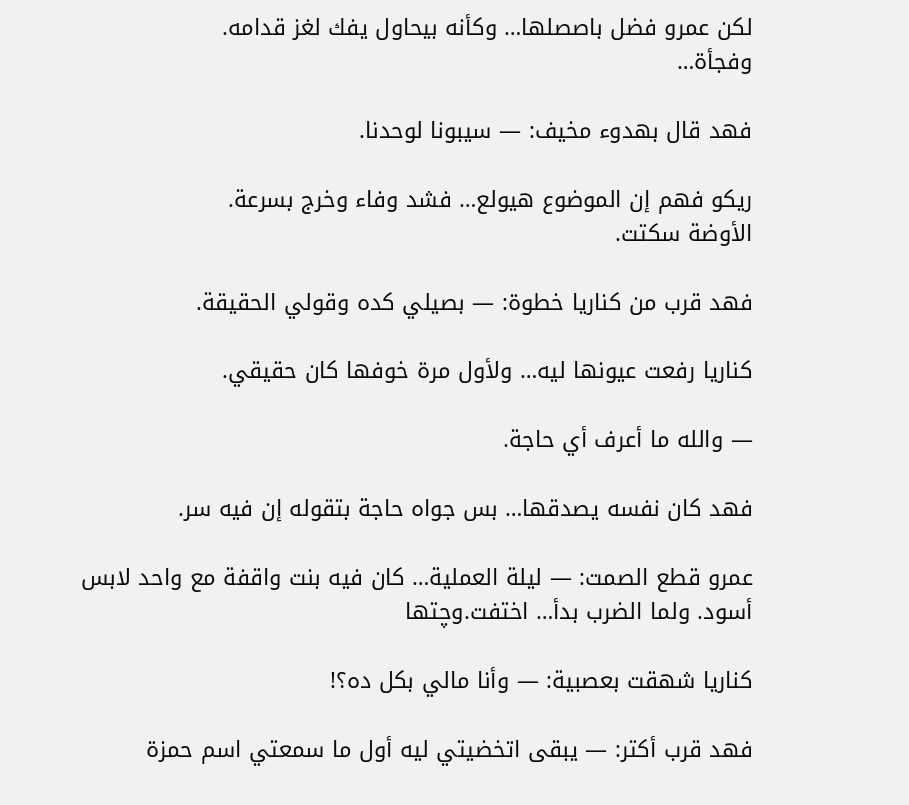لكن عمرو فضل باصصلها… وكأنه بيحاول يفك لغز قدامه.
وفجأة…

فهد قال بهدوء مخيف: — سيبونا لوحدنا.

ريكو فهم إن الموضوع هيولع… فشد وفاء وخرج بسرعة.
الأوضة سكتت.

فهد قرب من كناريا خطوة: — بصيلي كده وقولي الحقيقة.

كناريا رفعت عيونها ليه… ولأول مرة خوفها كان حقيقي.

— والله ما أعرف أي حاجة.

فهد كان نفسه يصدقها… بس جواه حاجة بتقوله إن فيه سر.

عمرو قطع الصمت: — ليلة العملية… كان فيه بنت واقفة مع واحد لابس أسود. ولما الضرب بدأ… اختفت.وچتها

كناريا شهقت بعصبية: — وأنا مالي بكل ده؟!

فهد قرب أكتر: — يبقى اتخضيتي ليه أول ما سمعتي اسم حمزة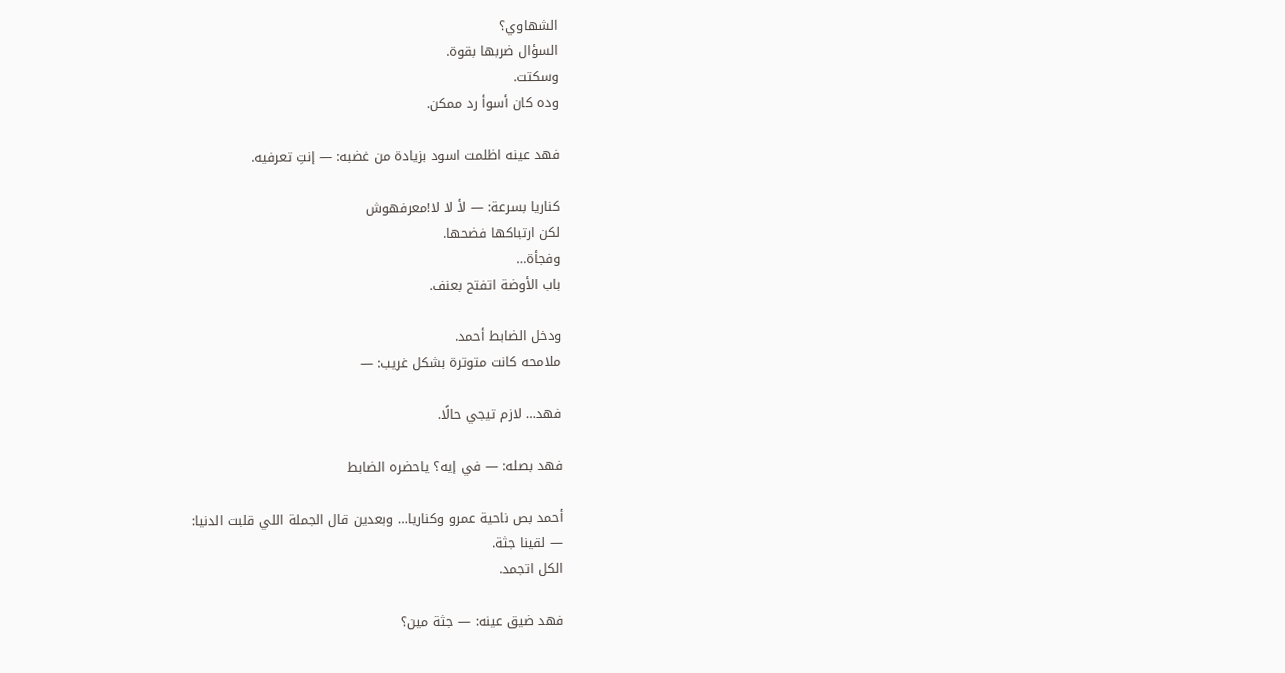الشهاوي؟
السؤال ضربها بقوة.
وسكتت.
وده كان أسوأ رد ممكن.

فهد عينه اظلمت اسود بزيادة من غضبه: — إنتِ تعرفيه.

كناريا بسرعة: — لأ لا لا!معرفهوش
لكن ارتباكها فضحها.
وفجأة…
باب الأوضة اتفتح بعنف.

ودخل الضابط أحمد.
ملامحه كانت متوترة بشكل غريب: —

فهد… لازم تيجي حالًا.

فهد بصله: — في إيه؟ ياحضره الضابط

أحمد بص ناحية عمرو وكناريا… وبعدين قال الجملة اللي قلبت الدنيا:
— لقينا جثة.
الكل اتجمد.

فهد ضيق عينه: — جثة مين؟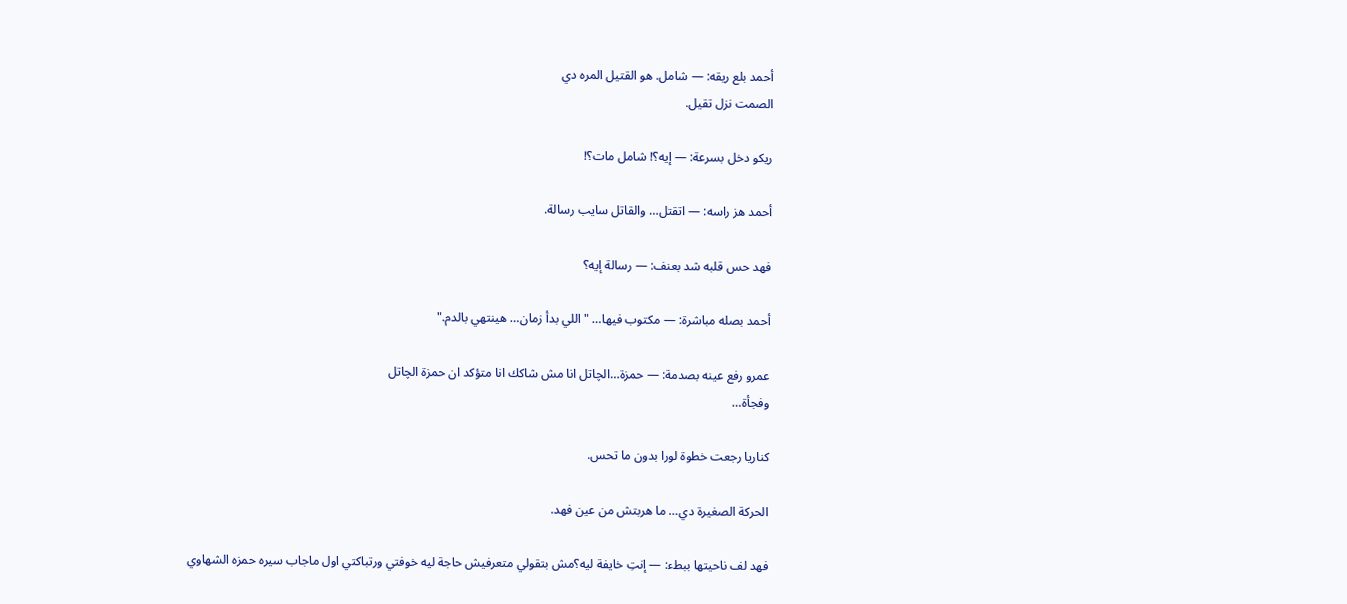أحمد بلع ريقه: — شامل. هو القتيل المره دي
الصمت نزل تقيل.

ريكو دخل بسرعة: — إيه؟! شامل مات؟!

أحمد هز راسه: — اتقتل… والقاتل سايب رسالة.

فهد حس قلبه شد بعنف: — رسالة إيه؟

أحمد بصله مباشرة: — مكتوب فيها… "اللي بدأ زمان… هينتهي بالدم."

عمرو رفع عينه بصدمة: — حمزة…الچاتل انا مش شاكك انا متؤكد ان حمزة الچاتل
وفجأة…

كناريا رجعت خطوة لورا بدون ما تحس.

الحركة الصغيرة دي… ما هربتش من عين فهد.

فهد لف ناحيتها ببطء: — إنتِ خايفة ليه؟مش بتقولي متعرفيش حاجة ليه خوفتي ورتباكتي اول ماجاب سيره حمزه الشهاوي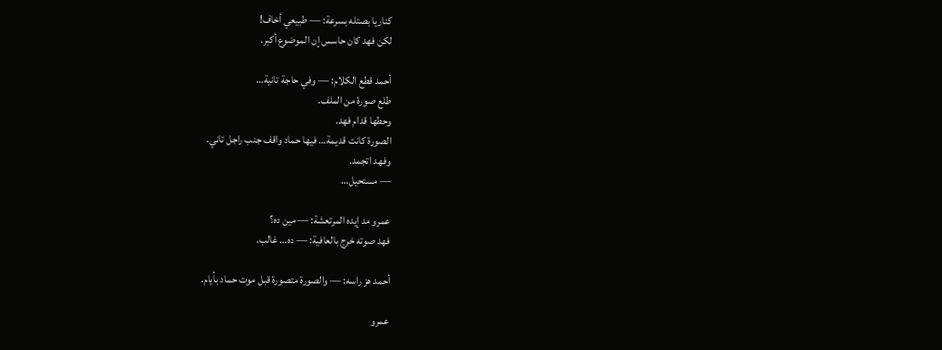كناريا بصتله بسرعة: — طبيعي أخاف!
لكن فهد كان حاسس إن الموضوع أكبر.

أحمد قطع الكلام: — وفي حاجة تانية…
طلع صورة من الملف.
وحطها قدام فهد.
الصورة كانت قديمة… فيها حماد واقف جنب راجل تاني.
وفهد اتجمد.
— مستحيل…

عمرو مد إيده المرتعشة: — مين ده؟
فهد صوته خرج بالعافية: — ده… غالب.

أحمد هز راسه: — والصورة متصورة قبل موت حماد بأيام.

عمرو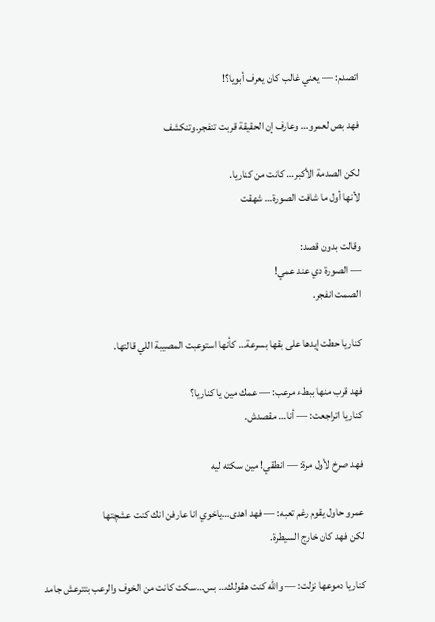اتصدم: — يعني غالب كان يعرف أبويا؟!

فهد بص لعمرو… وعارف إن الحقيقة قربت تنفجر.وتنكشف

لكن الصدمة الأكبر… كانت من كناريا.
لأنها أول ما شافت الصورة… شهقت

وقالت بدون قصد:
— الصورة دي عند عمي!
الصمت انفجر.

كناريا حطت إيدها على بقها بسرعة… كأنها استوعبت المصيبة اللي قالتها.

فهد قرب منها ببطء مرعب: — عمك مين يا كناريا؟
كناريا اتراجعت: — أنا… مقصدش.

فهد صرخ لأول مرة: — انطقي! مين سكته ليه

عمرو حاول يقوم رغم تعبه: — فهد اهدى…ياخوي انا عارفن انك كنت عشچتها
لكن فهد كان خارج السيطرة.

كناريا دموعها نزلت: — والله كنت هقولك… بس…سكت كانت من الخوف والرعب بتترعش جامد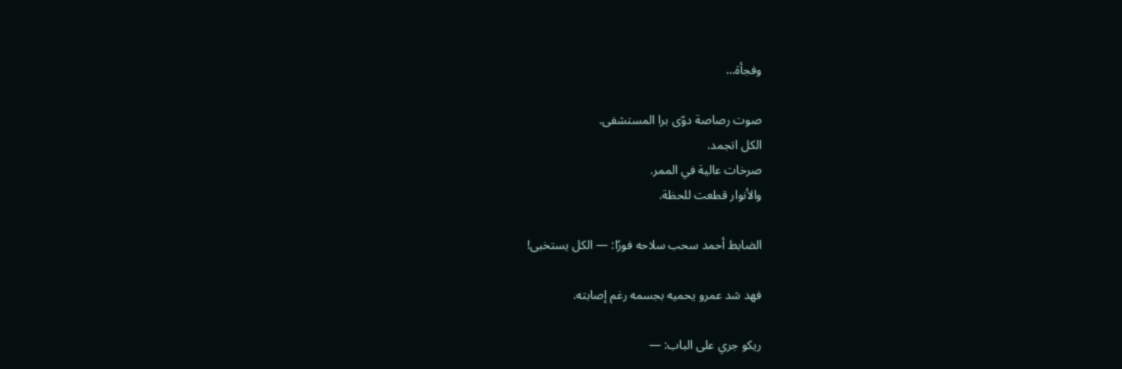وفجأة…

صوت رصاصة دوّى برا المستشفى.
الكل اتجمد.
صرخات عالية في الممر.
والأنوار قطعت للحظة.

الضابط أحمد سحب سلاحه فورًا: — الكل يستخبى!

فهد شد عمرو يحميه بجسمه رغم إصابته.

ريكو جري على الباب: —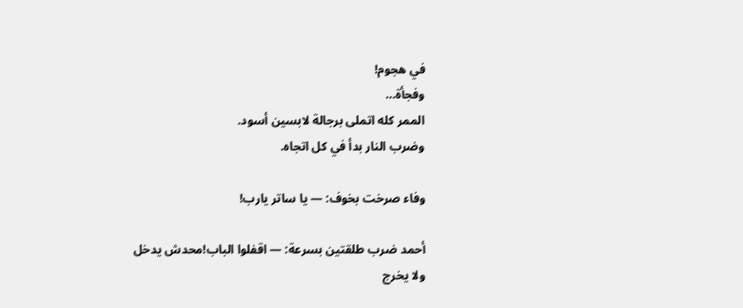في هجوم!
وفجأة…
الممر كله اتملى برجالة لابسين أسود.
وضرب النار بدأ في كل اتجاه.

وفاء صرخت بخوف: — يا ساتر يارب!

أحمد ضرب طلقتين بسرعة: — اقفلوا الباب!محدش يدخل ولا يخرج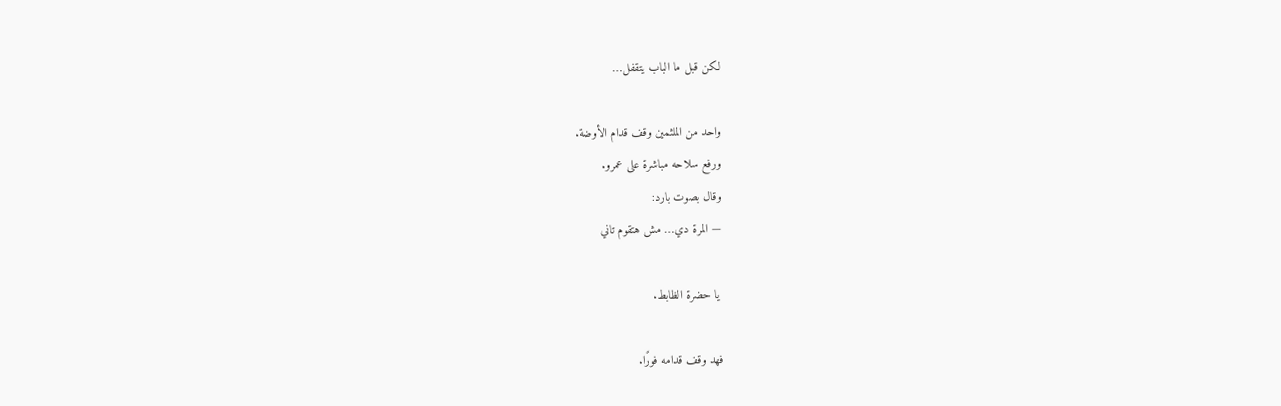لكن قبل ما الباب يتقفل…

واحد من الملثمين وقف قدام الأوضة.
ورفع سلاحه مباشرة على عمرو.
وقال بصوت بارد:
— المرة دي… مش هتقوم تاني

 يا حضرة الظابط.

فهد وقف قدامه فورًا.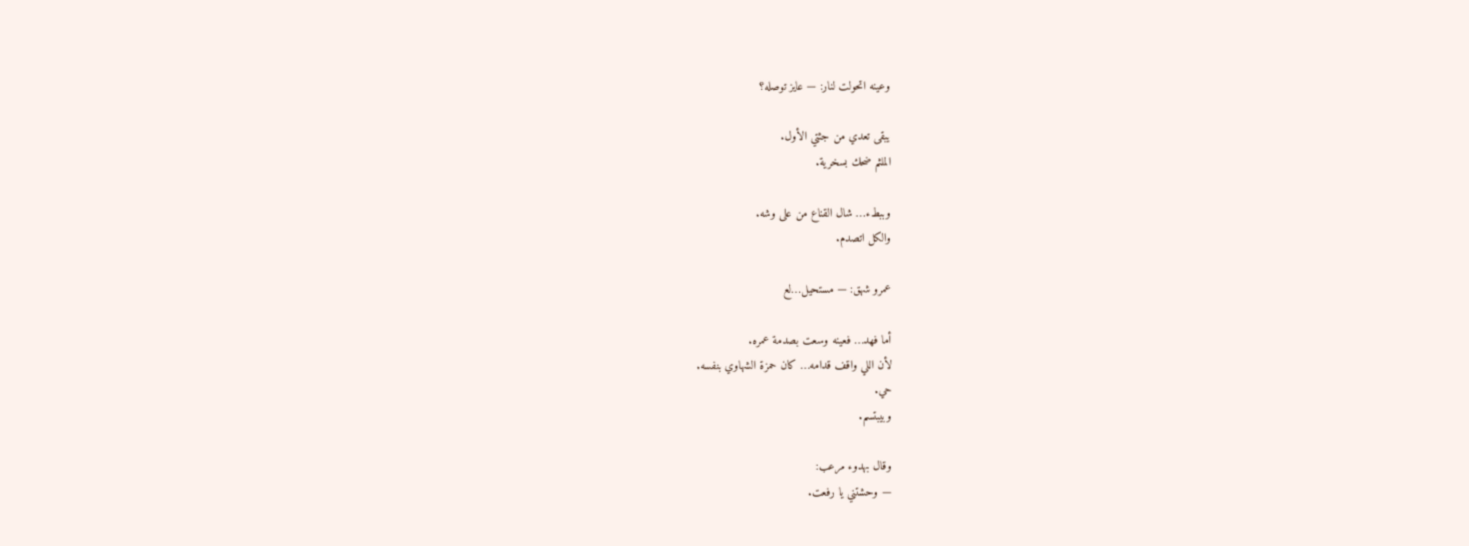وعينه اتحولت لنار: — عايز توصله؟

يبقى تعدي من جثتي الأول.
الملثم ضحك بسخرية.

وببطء… شال القناع من على وشه.
والكل اتصدم.

عمرو شهق: — مستحيل…لع

أما فهد… فعينه وسعت بصدمة عمره.
لأن اللي واقف قدامه… كان حمزة الشهاوي بنفسه.
حي.
وبيبتسم.

وقال بهدوء مرعب:
— وحشتني يا رفعت.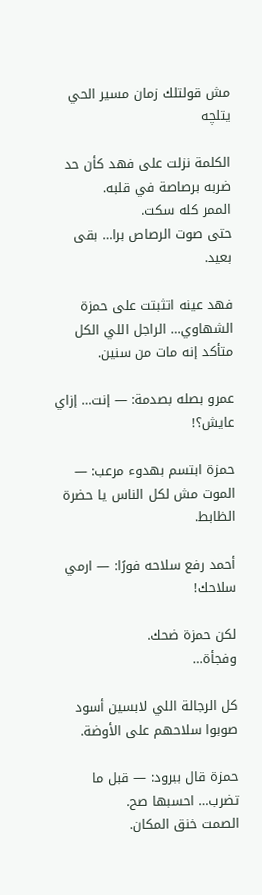مش قولتلك زمان مسير الحي يتلچه

الكلمة نزلت على فهد كأن حد ضربه برصاصة في قلبه.
الممر كله سكت.
حتى صوت الرصاص برا… بقى بعيد.

فهد عينه اتثبتت على حمزة الشهاوي… الراجل اللي الكل متأكد إنه مات من سنين.

عمرو بصله بصدمة: — إنت… إزاي عايش؟!

حمزة ابتسم بهدوء مرعب: — الموت مش لكل الناس يا حضرة الظابط.

أحمد رفع سلاحه فورًا: — ارمي سلاحك!

لكن حمزة ضحك.
وفجأة…

كل الرجالة اللي لابسين أسود صوبوا سلاحهم على الأوضة.

حمزة قال ببرود: — قبل ما تضرب… احسبها صح.
الصمت خنق المكان.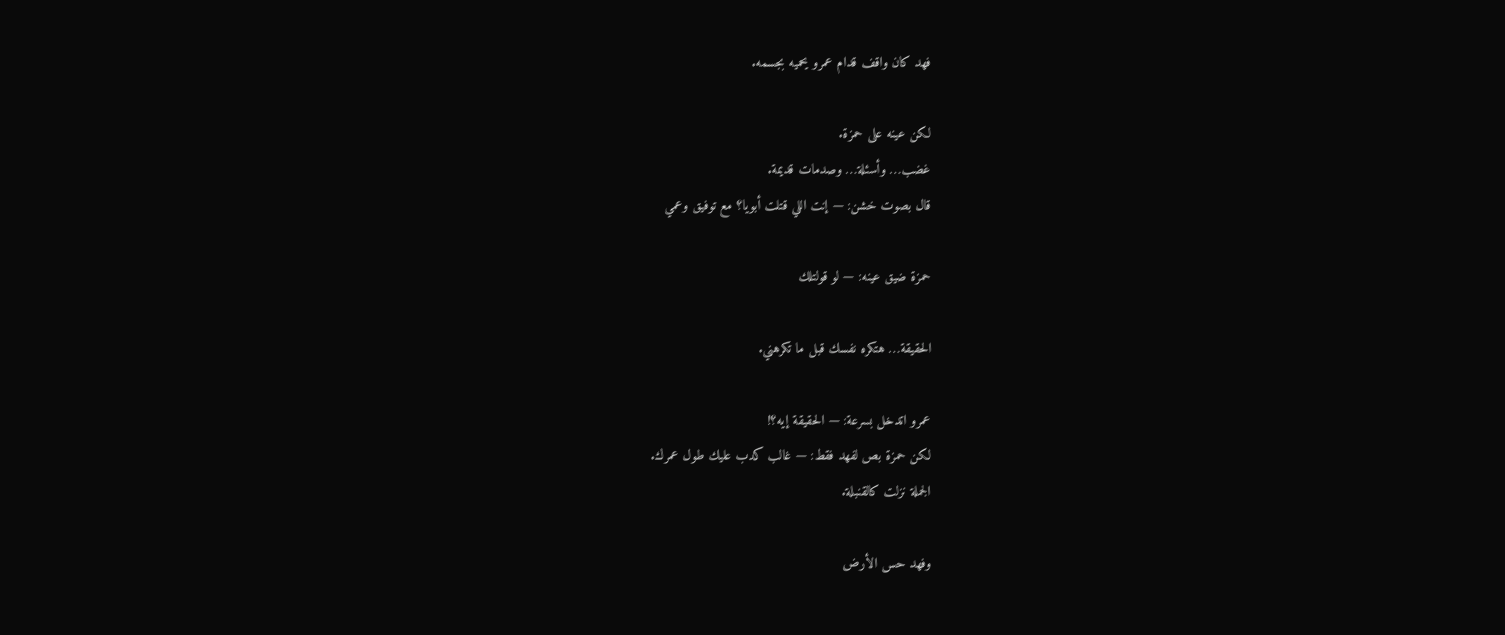فهد كان واقف قدام عمرو يحميه بجسمه.

لكن عينه على حمزة.
غضب… وأسئلة… وصدمات قديمة.
قال بصوت خشن: — إنت اللي قتلت أبويا؟ مع توفيق وعمي

حمزة ضيق عينه: — لو قولتلك

الحقيقة… هتكره نفسك قبل ما تكرهني.

عمرو اتدخل بسرعة: — الحقيقة إيه؟!
لكن حمزة بص لفهد فقط: — غالب كدب عليك طول عمرك.
الجملة نزلت كالقنبلة.

وفهد حس الأرض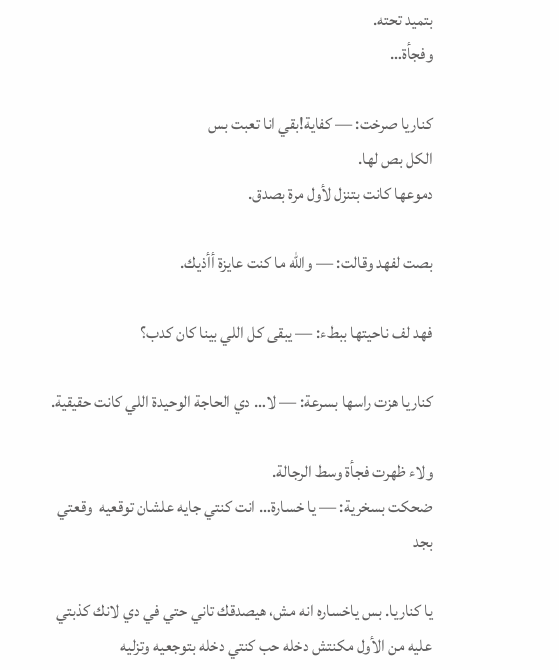بتميد تحته.
وفجأة…

كناريا صرخت: — كفاية!بقي انا تعبت بس
الكل بص لها.
دموعها كانت بتنزل لأول مرة بصدق.

بصت لفهد وقالت: — والله ما كنت عايزة أأذيك.

فهد لف ناحيتها ببطء: — يبقى كل اللي بينا كان كدب؟

كناريا هزت راسها بسرعة: — لا… دي الحاجة الوحيدة اللي كانت حقيقية.

ولاء ظهرت فجأة وسط الرجالة.
ضحكت بسخرية: — يا خسارة… انت كنتي جايه علشان توقعيه  وقعتي بجد

يا كناريا. بس ياخساره انه مش، هيصدقك تاني حتي في دي لانك كذبتي عليه من الأول مكنتش دخله حب كنتي دخله بتوجعيه وتزليه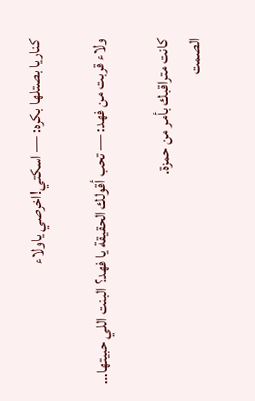كناريا بصتلها بكره: — اسكتي!اخرصي ياولاء

ولاء قربت من فهد: — تحب أقولك الحقيقة يا فهد؟ البنت اللي حبيتها…

كانت متراقبك بأمر من حمزة.
الصمت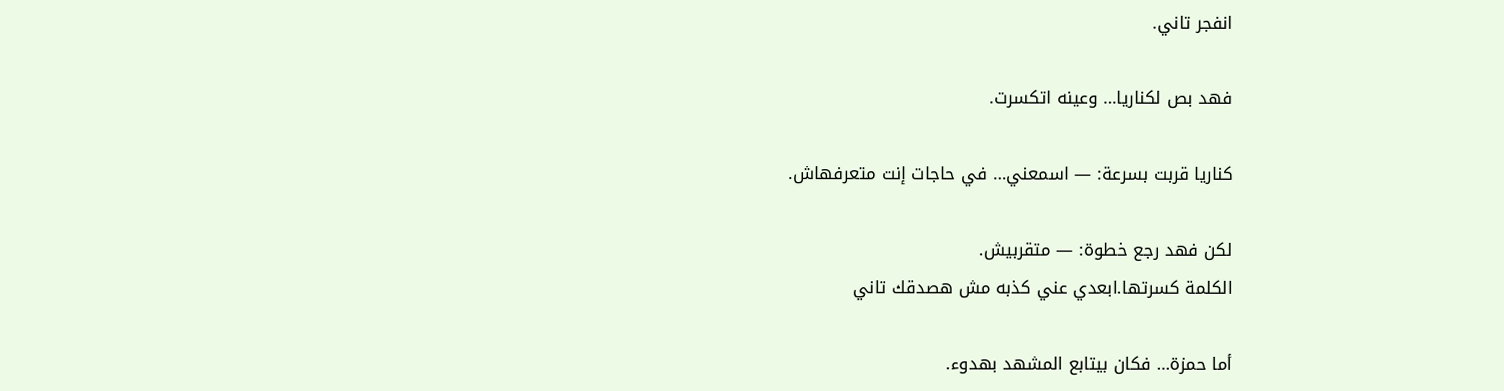انفجر تاني.

فهد بص لكناريا… وعينه اتكسرت.

كناريا قربت بسرعة: — اسمعني… في حاجات إنت متعرفهاش.

لكن فهد رجع خطوة: — متقربيش.
الكلمة كسرتها.ابعدي عني كذبه مش هصدقك تاني

أما حمزة… فكان بيتابع المشهد بهدوء.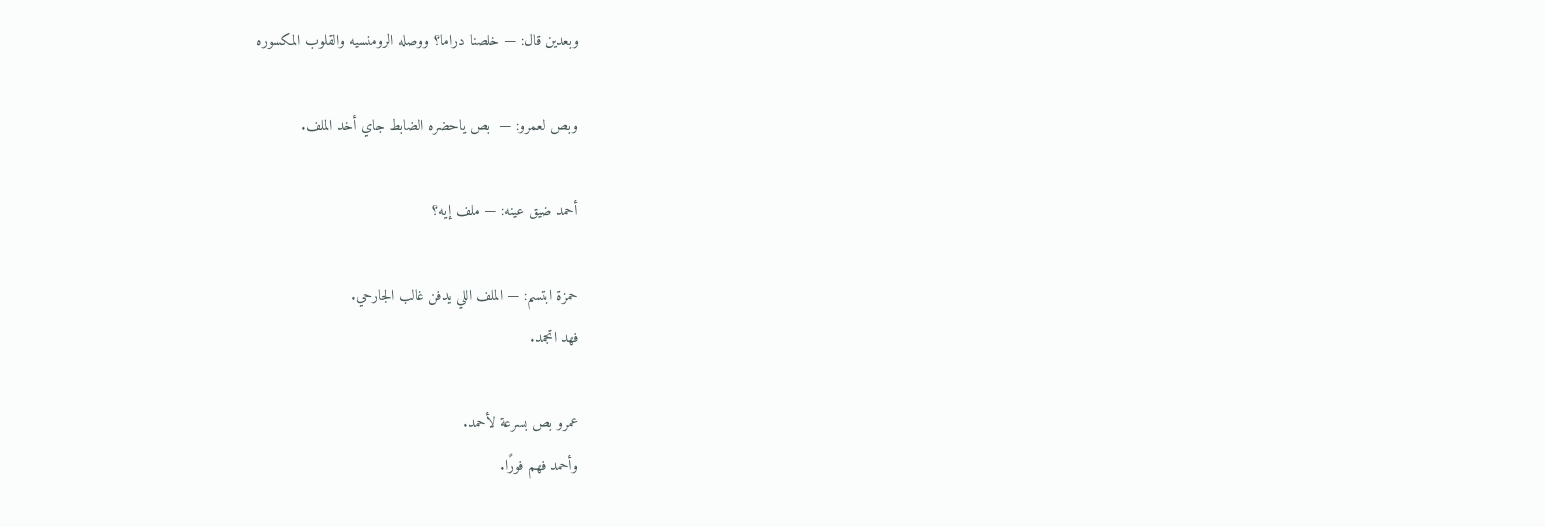وبعدين قال: — خلصنا دراما؟ ووصله الرومنسيه والقلوب المكسوره

وبص لعمرو: —  بص ياحضره الضابط جاي أخد الملف.

أحمد ضيق عينه: — ملف إيه؟

حمزة ابتسم: — الملف اللي يدفن غالب الجارحي.
فهد اتجمد.

عمرو بص بسرعة لأحمد.
وأحمد فهم فورًا.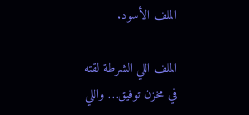الملف الأسود.

الملف اللي الشرطة لقته في مخزن توفيق… واللي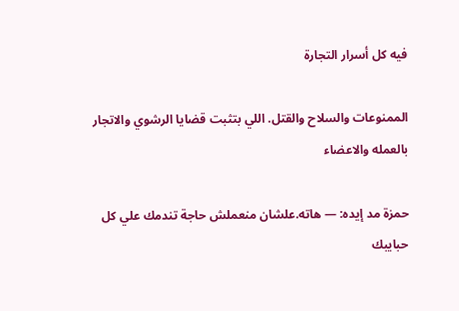فيه كل أسرار التجارة

الممنوعات والسلاح والقتل. اللي بتثبت قضايا الرشوي والاتجار بالعمله والاعضاء

حمزة مد إيده: — هاته.علشان منعملش حاجة تندمك علي كل حبايبك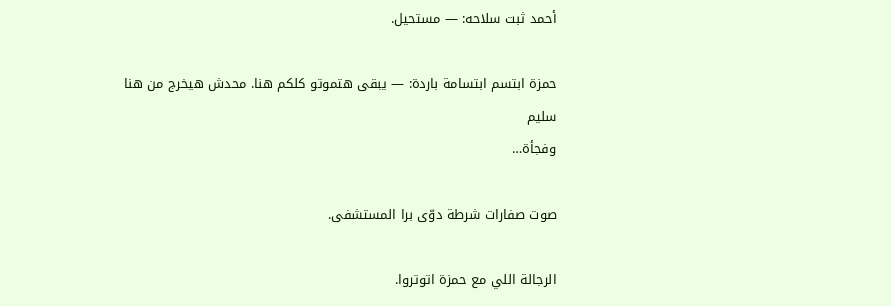أحمد ثبت سلاحه: — مستحيل.

حمزة ابتسم ابتسامة باردة: — يبقى هتموتو كلكم هنا. محدش هيخرج من هنا سليم
وفجأة…

صوت صفارات شرطة دوّى برا المستشفى.

الرجالة اللي مع حمزة اتوتروا.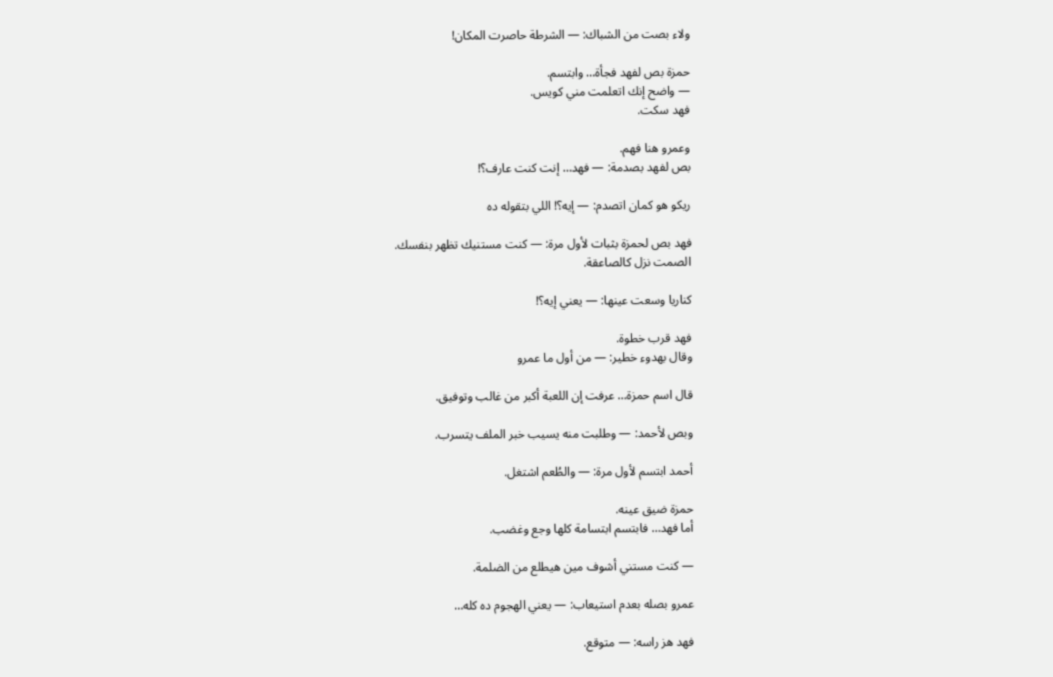ولاء بصت من الشباك: — الشرطة حاصرت المكان!

حمزة بص لفهد فجأة… وابتسم.
— واضح إنك اتعلمت مني كويس.
فهد سكت.

وعمرو هنا فهم.
بص لفهد بصدمة: — فهد… إنت كنت عارف؟!

ريكو هو كمان اتصدم: — إيه؟! اللي بتقوله ده

فهد بص لحمزة بثبات لأول مرة: — كنت مستنيك تظهر بنفسك.
الصمت نزل كالصاعقة.

كناريا وسعت عينها: — يعني إيه؟!

فهد قرب خطوة.
وقال بهدوء خطير: — من أول ما عمرو

قال اسم حمزة… عرفت إن اللعبة أكبر من غالب وتوفيق.

وبص لأحمد: — وطلبت منه يسيب خبر الملف يتسرب.

أحمد ابتسم لأول مرة: — والطُعم اشتغل.

حمزة ضيق عينه.
أما فهد… فابتسم ابتسامة كلها وجع وغضب.

— كنت مستني أشوف مين هيطلع من الضلمة.

عمرو بصله بعدم استيعاب: — يعني الهجوم ده كله…

فهد هز راسه: — متوقع.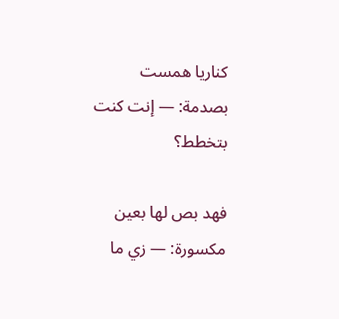كناريا همست بصدمة: — إنت كنت بتخطط؟

فهد بص لها بعين مكسورة: — زي ما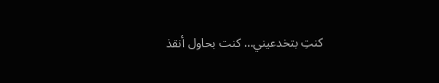كنتِ بتخدعيني… كنت بحاول أنقذ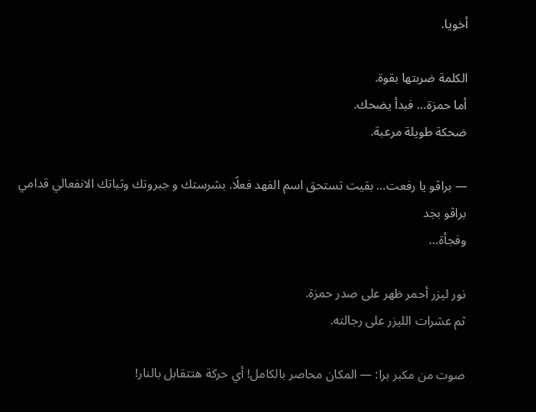أخويا.

الكلمة ضربتها بقوة.
أما حمزة… فبدأ يضحك.
ضحكة طويلة مرعبة.

— براڤو يا رفعت… بقيت تستحق اسم الفهد فعلًا. بشرستك و جبروتك وثباتك الانفعالي قدامي براڤو بجد
وفجأة…

نور ليزر أحمر ظهر على صدر حمزة.
ثم عشرات الليزر على رجالته.

صوت من مكبر برا: — المكان محاصر بالكامل! أي حركة هتتقابل بالنار!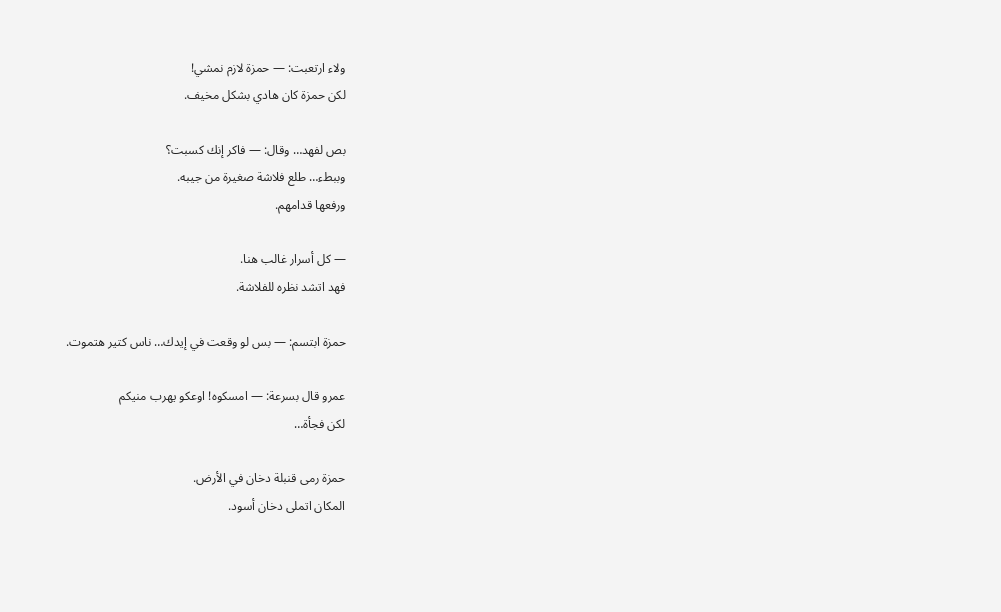ولاء ارتعبت: — حمزة لازم نمشي!
لكن حمزة كان هادي بشكل مخيف.

بص لفهد… وقال: — فاكر إنك كسبت؟
وببطء… طلع فلاشة صغيرة من جيبه.
ورفعها قدامهم.

— كل أسرار غالب هنا.
فهد اتشد نظره للفلاشة.

حمزة ابتسم: — بس لو وقعت في إيدك… ناس كتير هتموت.

عمرو قال بسرعة: — امسكوه! اوعكو يهرب منيكم
لكن فجأة…

حمزة رمى قنبلة دخان في الأرض.
المكان اتملى دخان أسود.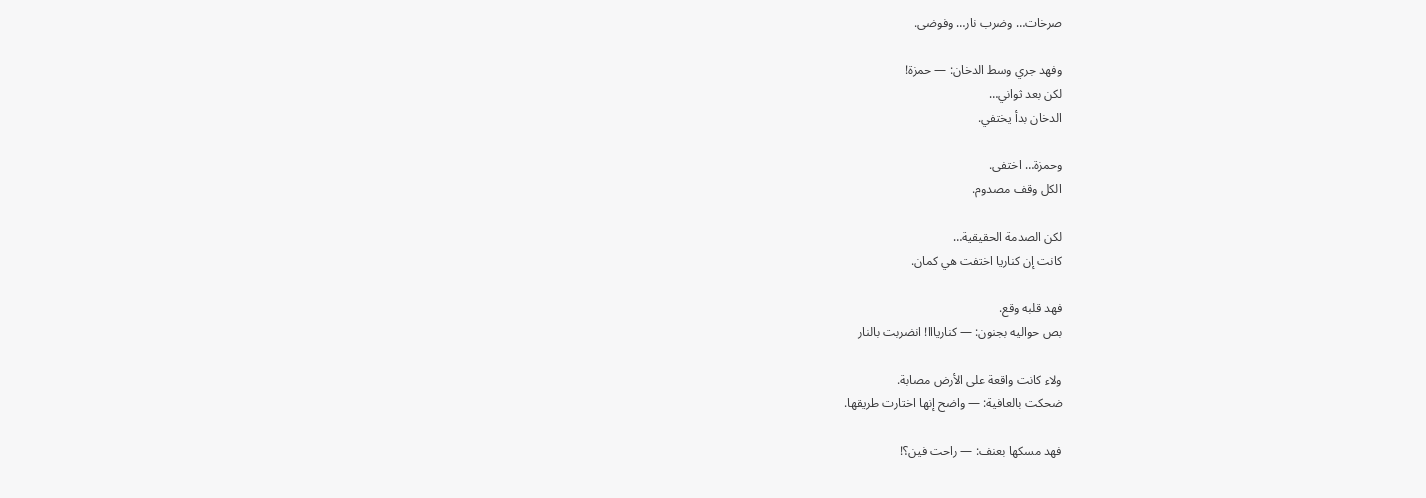صرخات… وضرب نار… وفوضى.

وفهد جري وسط الدخان: — حمزة!
لكن بعد ثواني…
الدخان بدأ يختفي.

وحمزة… اختفى.
الكل وقف مصدوم.

لكن الصدمة الحقيقية…
كانت إن كناريا اختفت هي كمان.

فهد قلبه وقع.
بص حواليه بجنون: — كناريااا! انضربت بالنار

ولاء كانت واقعة على الأرض مصابة.
ضحكت بالعافية: — واضح إنها اختارت طريقها.

فهد مسكها بعنف: — راحت فين؟!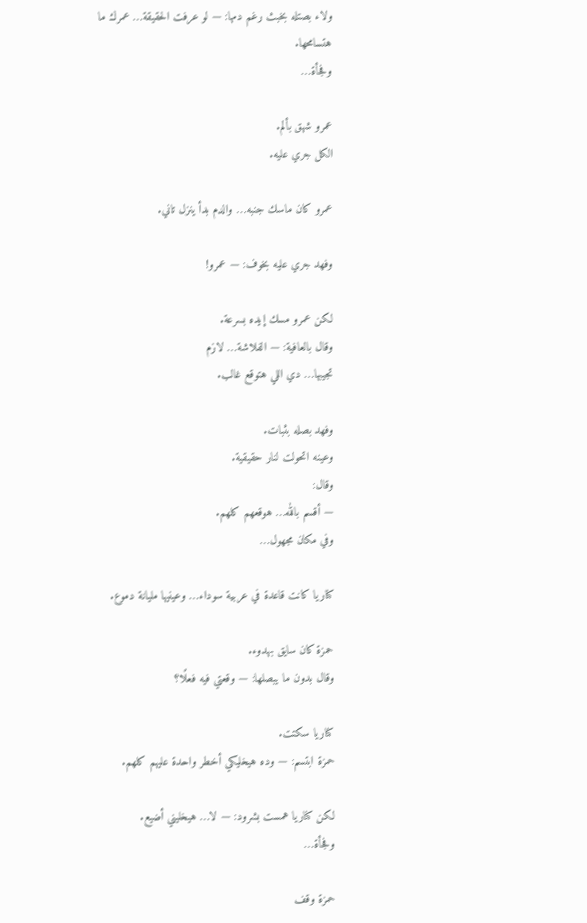ولاء بصتله بخبث رغم دمها: — لو عرفت الحقيقة… عمرك ما هتسامحها.
وفجأة…

عمرو شهق بألم.
الكل جري عليه.

عمرو كان ماسك جنبه… والدم بدأ ينزل تاني.

وفهد جري عليه بخوف: — عمرو!

لكن عمرو مسك إيده بسرعة.
وقال بالعافية: — الفلاشة… لازم
تجيبها… دي اللي هتوقع غالب.

وفهد بصله بثبات.
وعينه اتحولت لنار حقيقية.
وقال:
— أقسم بالله… هوقعهم كلهم.
وفي مكان مجهول…

كناريا كانت قاعدة في عربية سوداء… وعينيها مليانة دموع.

حمزة كان سايق بهدوء.
وقال بدون ما يبصلها: — وقعتي فيه فعلًا؟

كناريا سكتت.
حمزة ابتسم: — وده هيخليكي أخطر واحدة عليهم كلهم.

لكن كناريا همست بشرود: — لا… هيخليني أضيع.
وفجأة…

حمزة وقف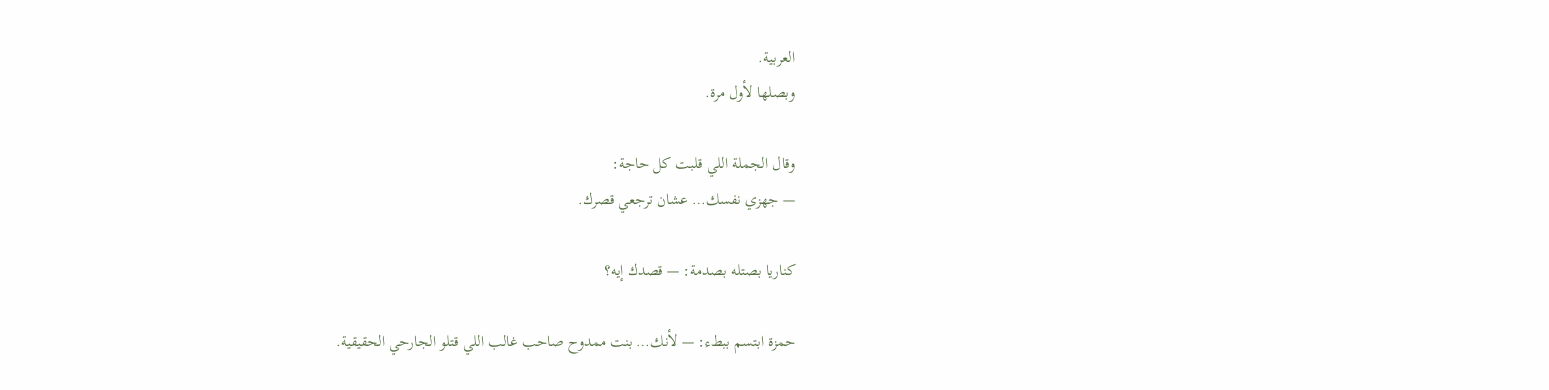العربية.
وبصلها لأول مرة.

وقال الجملة اللي قلبت كل حاجة:
— جهزي نفسك… عشان ترجعي قصرك.

كناريا بصتله بصدمة: — قصدك إيه؟

حمزة ابتسم ببطء: — لأنك… بنت ممدوح صاحب غالب اللي قتلو الجارحي الحقيقية.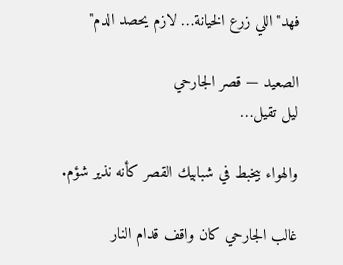فهد"اللي زرع الخيانة… لازم يحصد الدم"

الصعيد — قصر الجارحي
ليل تقيل…

والهواء بيخبط في شبابيك القصر كأنه نذير شؤم.

غالب الجارحي كان واقف قدام النار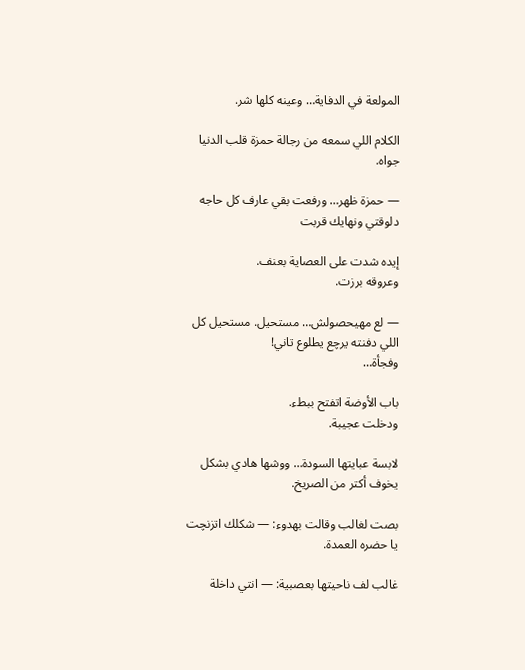المولعة في الدفاية… وعينه كلها شر.

الكلام اللي سمعه من رجالة حمزة قلب الدنيا جواه.

— حمزة ظهر… ورفعت بقي عارف كل حاجه دلوقتي ونهايك قربت

إيده شدت على العصاية بعنف.
وعروقه برزت.

— لع مهيحصولش… مستحيل. مستحيل كل اللي دفنته يرچع يطلوع تاني!
وفجأة…

باب الأوضة اتفتح ببطء.
ودخلت عجيبة.

لابسة عبايتها السودة… ووشها هادي بشكل يخوف أكتر من الصريخ.

بصت لغالب وقالت بهدوء: — شكلك اتزنچت يا حضره العمدة.

غالب لف ناحيتها بعصبية: — انتي داخلة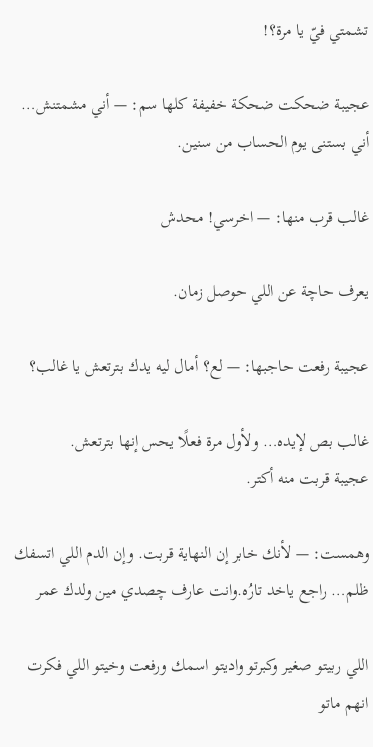تشمتي فيّ يا مرة؟!

عجيبة ضحكت ضحكة خفيفة كلها سم: — أني مشمتنش… أني بستنى يوم الحساب من سنين.

غالب قرب منها: — اخرسي! محدش

يعرف حاچة عن اللي حوصل زمان.

عجيبة رفعت حاجبها: — لع؟ أمال ليه يدك بترتعش يا غالب؟

غالب بص لإيده… ولأول مرة فعلًا يحس إنها بترتعش.
عجيبة قربت منه أكتر.

وهمست: — لأنك خابر إن النهاية قربت. وإن الدم اللي اتسفك ظلم… راجع ياخد تارُه.وانت عارف چصدي مين ولدك عمر

اللي ربيتو صغير وكبرتو واديتو اسمك ورفعت وخيتو اللي فكرت انهم ماتو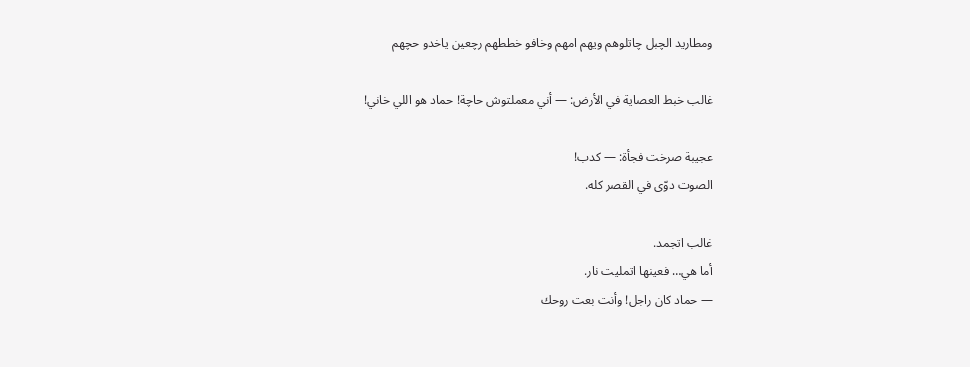ومطاريد الچبل چاتلوهم ويهم امهم وخافو خططهم رچعين ياخدو حچهم

غالب خبط العصاية في الأرض: — أني معملتوش حاچة! حماد هو اللي خاني!

عجيبة صرخت فجأة: — كدب!
الصوت دوّى في القصر كله.

غالب اتجمد.
أما هي… فعينها اتمليت نار.
— حماد كان راجل! وأنت بعت روحك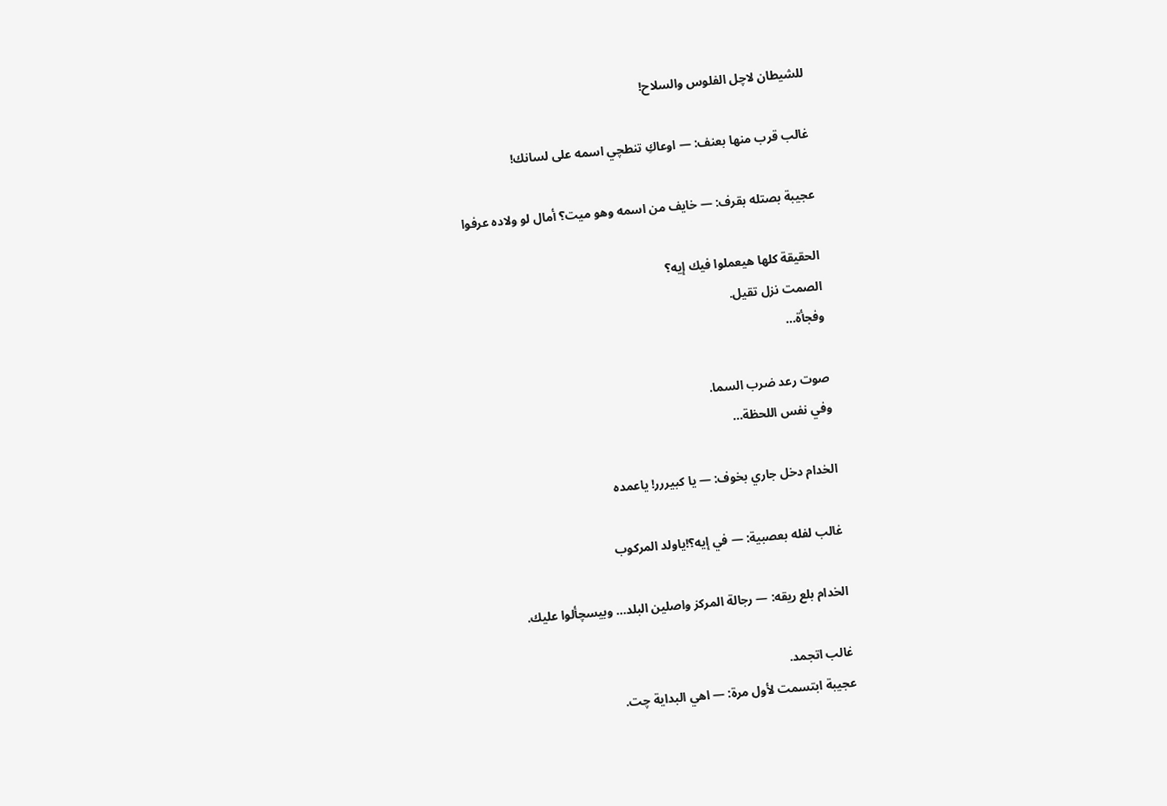للشيطان لاچل الفلوس والسلاح!

غالب قرب منها بعنف: — اوعاكِ تنطچي اسمه على لسانك!

عجيبة بصتله بقرف: — خايف من اسمه وهو ميت؟ أمال لو ولاده عرفوا

الحقيقة كلها هيعملوا فيك إيه؟
الصمت نزل تقيل.
وفجأة…

صوت رعد ضرب السما.
وفي نفس اللحظة…

الخدام دخل جاري بخوف: — يا كبيررر! ياعمده

غالب لفله بعصبية: — في إيه؟!ياولد المركوب

الخدام بلع ريقه: — رجالة المركز واصلين البلد… وبيسچألوا عليك.

غالب اتجمد.
عجيبة ابتسمت لأول مرة: — اهي البداية چت.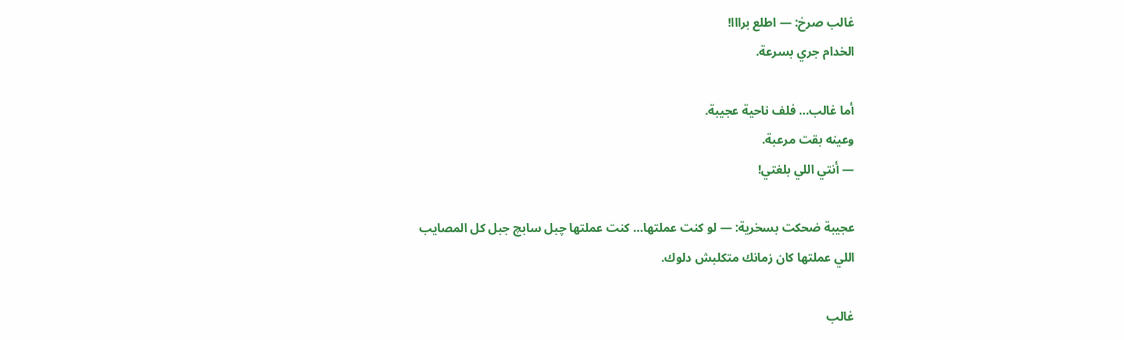غالب صرخ: — اطلع برااا!
الخدام جري بسرعة.

أما غالب… فلف ناحية عجيبة.
وعينه بقت مرعبة.
— أنتي اللي بلغتي!

عجيبة ضحكت بسخرية: — لو كنت عملتها… كنت عملتها چبل سابچ جبل كل المصايب اللي عملتها كان زمانك متكلبش دلوك.

غالب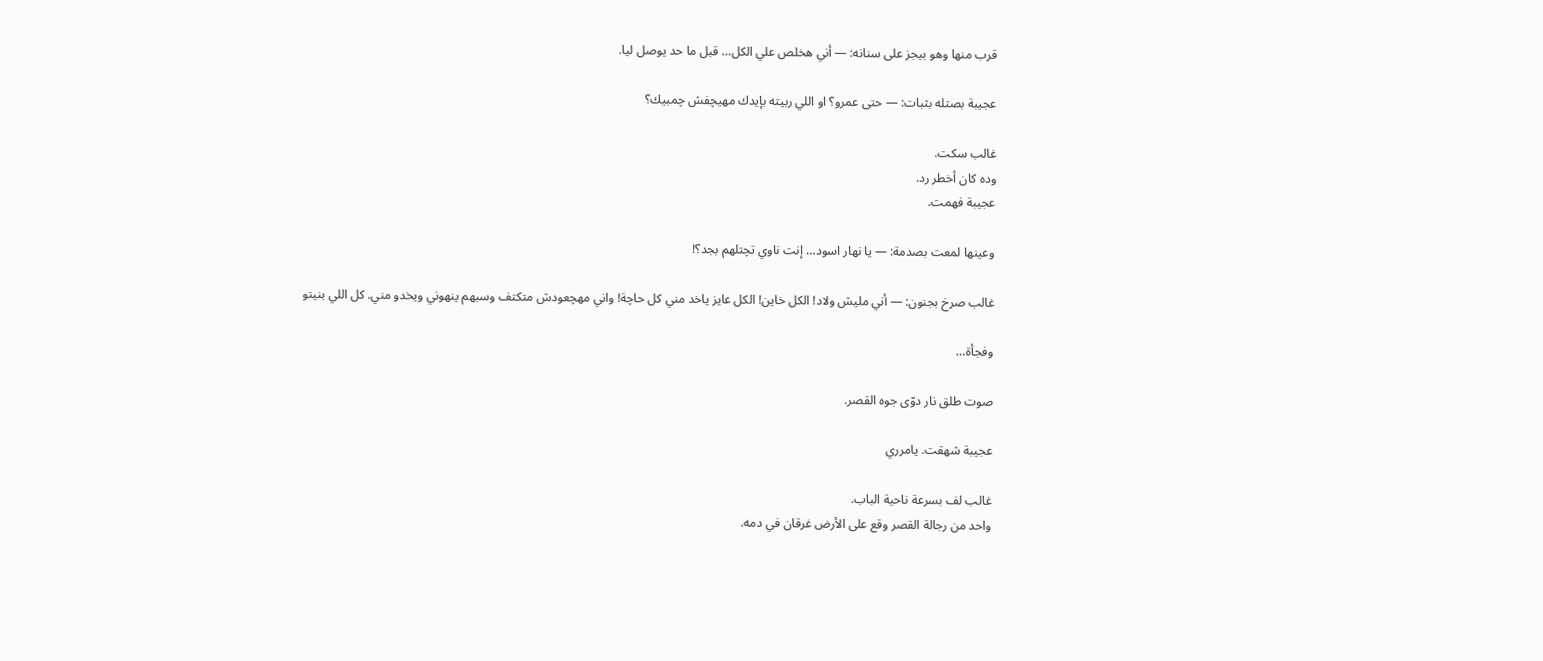قرب منها وهو بيجز على سنانه: — أني هخلص علي الكل… قبل ما حد يوصل ليا.

عجيبة بصتله بثبات: — حتى عمرو؟ او اللي ربيته بإيدك مهيچفش چمبيك؟

غالب سكت.
وده كان أخطر رد.
عجيبة فهمت.

وعينها لمعت بصدمة: — يا نهار اسود… إنت ناوي تچتلهم بجد؟!

غالب صرخ بجنون: — أني مليش ولاد! الكل خاين! الكل عايز ياخد مني كل حاچة! واني مهچعودش متكتف وسبهم ينهوني ويخدو مني. كل اللي بنيتو

وفجأة…

صوت طلق نار دوّى جوه القصر.

عجيبة شهقت. يامرري

غالب لف بسرعة ناحية الباب.
واحد من رجالة القصر وقع على الأرض غرقان في دمه.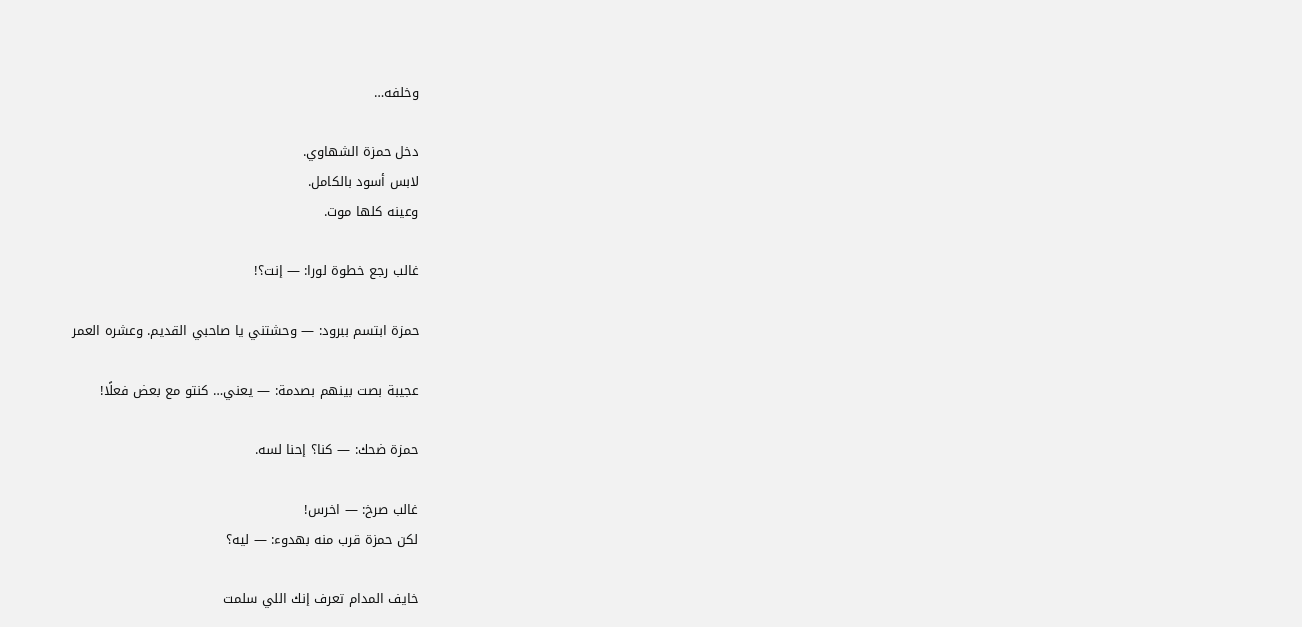وخلفه…

دخل حمزة الشهاوي.
لابس أسود بالكامل.
وعينه كلها موت.

غالب رجع خطوة لورا: — إنت؟!

حمزة ابتسم ببرود: — وحشتني يا صاحبي القديم. وعشره العمر

عجيبة بصت بينهم بصدمة: — يعني… كنتو مع بعض فعلًا!

حمزة ضحك: — كنا؟ إحنا لسه.

غالب صرخ: — اخرس!
لكن حمزة قرب منه بهدوء: — ليه؟

خايف المدام تعرف إنك اللي سلمت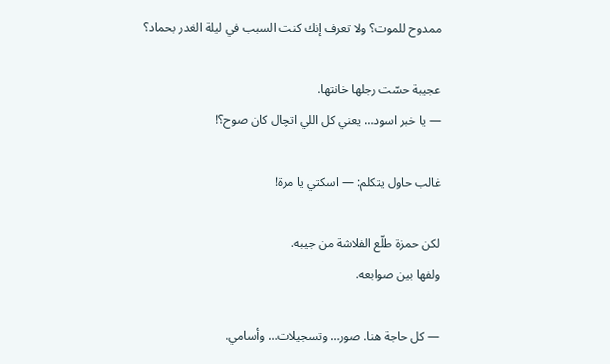ممدوح للموت؟ ولا تعرف إنك كنت السبب في ليلة الغدر بحماد؟

عجيبة حسّت رجلها خانتها.
— يا خبر اسود… يعني كل اللي اتچال كان صوح؟!

غالب حاول يتكلم: — اسكتي يا مرة!

لكن حمزة طلّع الفلاشة من جيبه.
ولفها بين صوابعه.

— كل حاجة هنا. صور… وتسجيلات… وأسامي.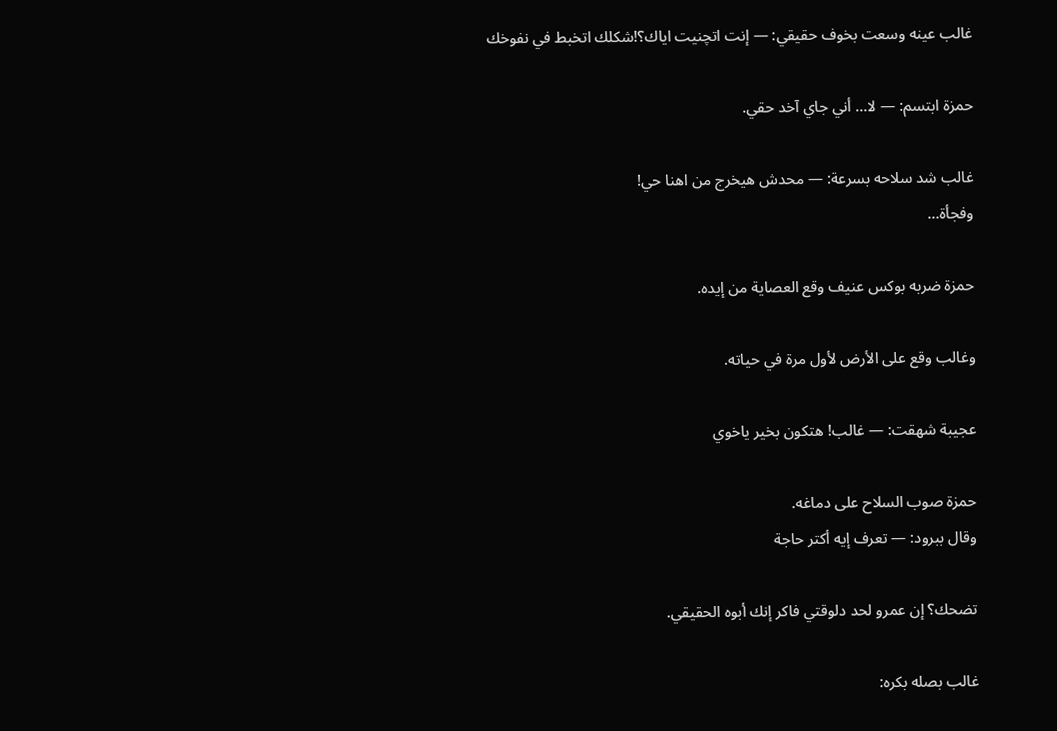غالب عينه وسعت بخوف حقيقي: — إنت اتچنيت اياك؟!شكلك اتخبط في نفوخك

حمزة ابتسم: — لا… أني جاي آخد حقي.

غالب شد سلاحه بسرعة: — محدش هيخرج من اهنا حي!
وفجأة…

حمزة ضربه بوكس عنيف وقع العصاية من إيده.

وغالب وقع على الأرض لأول مرة في حياته.

عجيبة شهقت: — غالب! هتكون بخير ياخوي

حمزة صوب السلاح على دماغه.
وقال ببرود: — تعرف إيه أكتر حاجة

تضحك؟ إن عمرو لحد دلوقتي فاكر إنك أبوه الحقيقي.

غالب بصله بكره: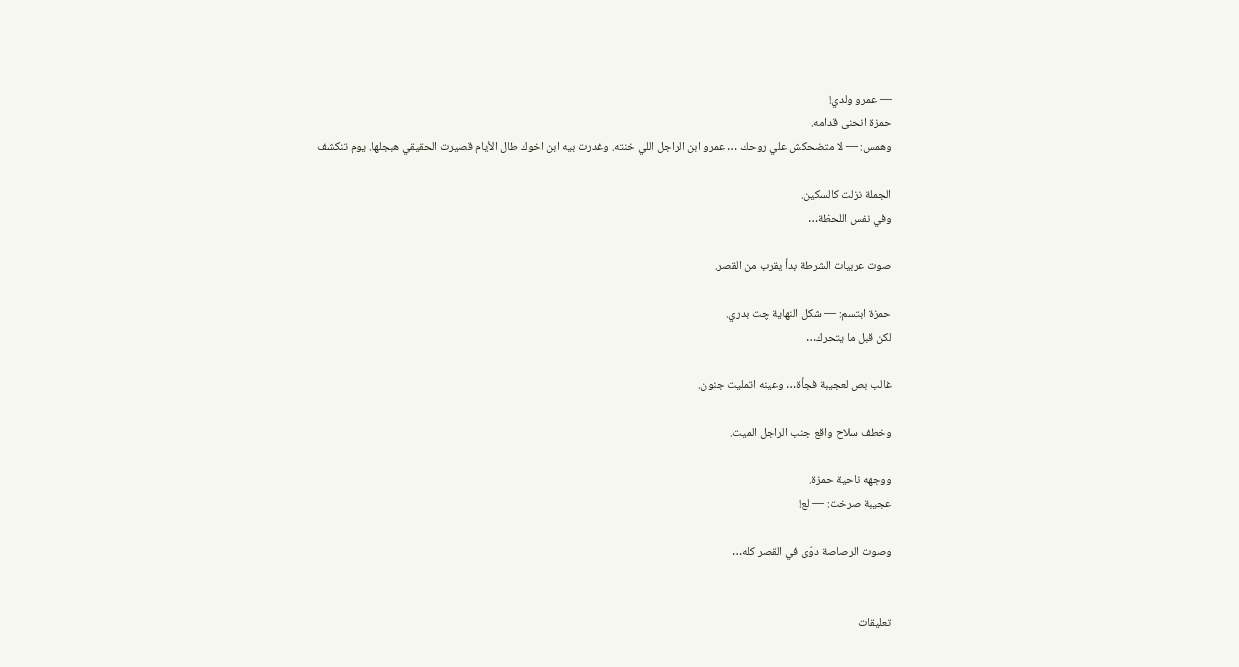— عمرو ولدي!
حمزة انحنى قدامه.
وهمس: — لا متضحكش علي روحك … عمرو ابن الراجل اللي خنته. وغدرت بيه ابن اخوك طال الأيام قصيرت الحقيقي هبجلها. يوم تنكشف

الجملة نزلت كالسكين.
وفي نفس اللحظة…

صوت عربيات الشرطة بدأ يقرب من القصر.

حمزة ابتسم: — شكل النهاية چت بدري.
لكن قبل ما يتحرك…

غالب بص لعجيبة فجأة… وعينه اتمليت جنون.

وخطف سلاح واقع جنب الراجل الميت.

ووجهه ناحية حمزة.
عجيبة صرخت: — لع!

وصوت الرصاصة دوّى في القصر كله…


تعليقات